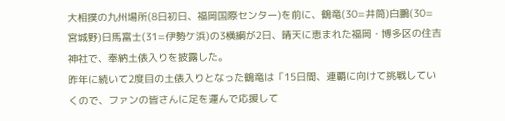大相撲の九州場所(8日初日、福岡国際センター)を前に、鶴竜(30=井筒)白鵬(30=宮城野)日馬富士(31=伊勢ケ浜)の3横綱が2日、晴天に恵まれた福岡・博多区の住吉神社で、奉納土俵入りを披露した。
昨年に続いて2度目の土俵入りとなった鶴竜は「15日間、連覇に向けて挑戦していくので、ファンの皆さんに足を運んで応援して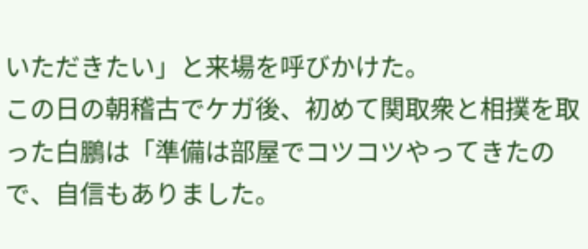いただきたい」と来場を呼びかけた。
この日の朝稽古でケガ後、初めて関取衆と相撲を取った白鵬は「準備は部屋でコツコツやってきたので、自信もありました。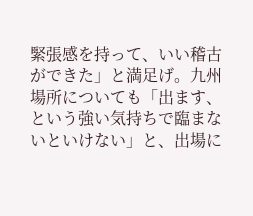緊張感を持って、いい稽古ができた」と満足げ。九州場所についても「出ます、という強い気持ちで臨まないといけない」と、出場に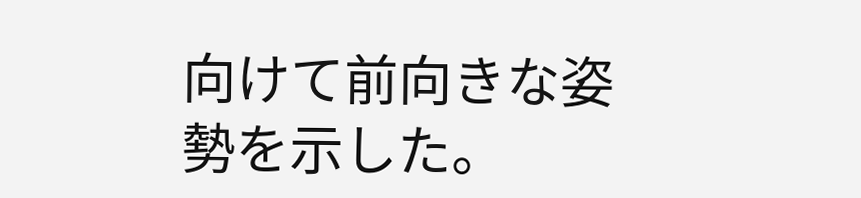向けて前向きな姿勢を示した。